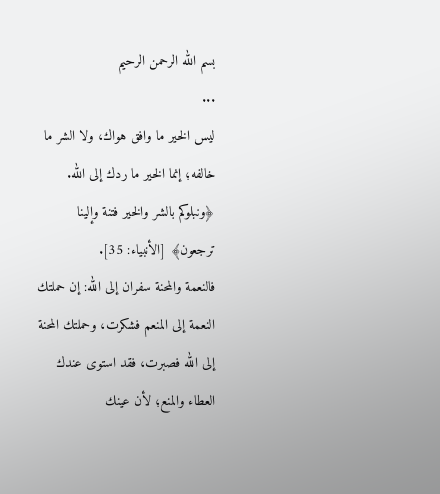بسم الله الرحمن الرحيم
...
ليس الخير ما وافق هواك، ولا الشر ما خالفه؛ إنما الخير ما ردك إلى الله. ﴿ونبلوكم بالشر والخير فتنة وإلينا ترجعون﴾ [الأنبياء: 35].
فالنعمة والمحنة سفران إلى الله: إن حملتك النعمة إلى المنعم فشكرت، وحملتك المحنة إلى الله فصبرت، فقد استوى عندك العطاء والمنع؛ لأن عينك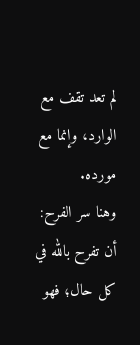لم تعد تقف مع الوارد، وإنما مع مورده.
وهنا سر الفرح: أن تفرح بالله في كل حال؛ فهو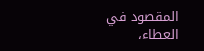المقصود في العطاء،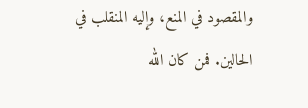والمقصود في المنع، وإليه المنقلب في الحالين. فمن كان الله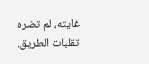غايته، لم تضره تقلبات الطريق.